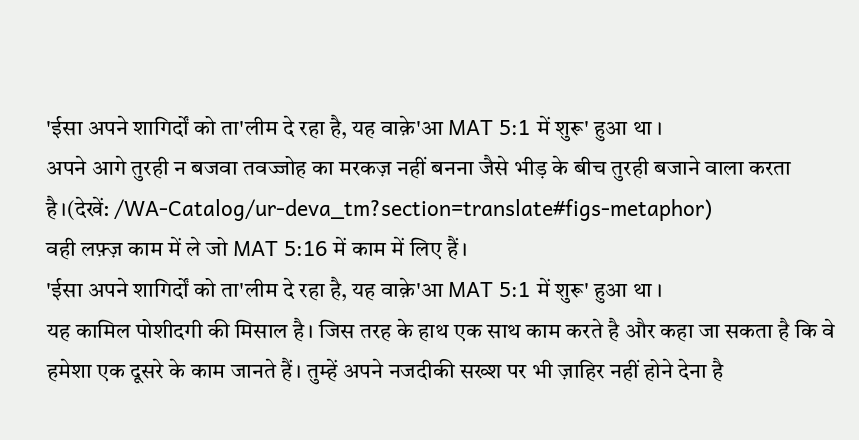'ईसा अपने शागिर्दों को ता'लीम दे रहा है, यह वाक़े'आ MAT 5:1 में शुरू' हुआ था ।
अपने आगे तुरही न बजवा तवज्जोह का मरकज़ नहीं बनना जैसे भीड़ के बीच तुरही बजाने वाला करता है।(देखें: /WA-Catalog/ur-deva_tm?section=translate#figs-metaphor)
वही लफ़्ज़ काम में ले जो MAT 5:16 में काम में लिए हैं।
'ईसा अपने शागिर्दों को ता'लीम दे रहा है, यह वाक़े'आ MAT 5:1 में शुरू' हुआ था ।
यह कामिल पोशीदगी की मिसाल है। जिस तरह के हाथ एक साथ काम करते है और कहा जा सकता है कि वे हमेशा एक दूसरे के काम जानते हैं। तुम्हें अपने नजदीकी सख्श पर भी ज़ाहिर नहीं होने देना है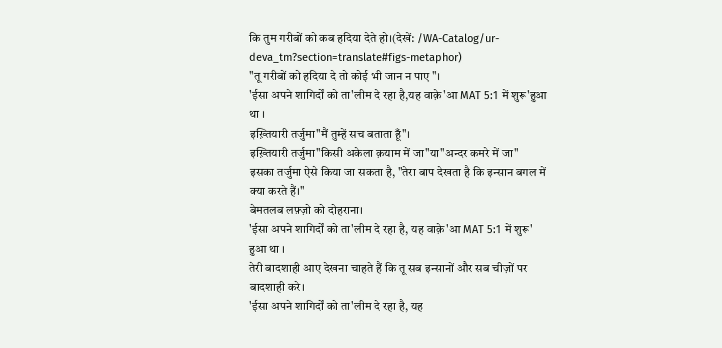कि तुम गरीबों को कब हदिया देते हो।(देखें: /WA-Catalog/ur-deva_tm?section=translate#figs-metaphor)
"तू गरीबों को हदिया दे तो कोई भी जान न पाए"।
'ईसा अपने शागिर्दों को ता'लीम दे रहा है,यह वाक़े'आ MAT 5:1 में शुरू'हुआ था ।
इख़्तियारी तर्जुमा"मैं तुम्हें सच बताता हूँ"।
इख़्तियारी तर्जुमा"किसी अकेला क़याम में जा"या"अन्दर कमरे में जा"
इसका तर्जुमा ऐसे किया जा सकता है, "तेरा बाप देखता है कि इन्सान बगल में क्या करते हैं।"
बेमतलब लफ़्ज़ो को दोहराना।
'ईसा अपने शागिर्दों को ता'लीम दे रहा है, यह वाक़े'आ MAT 5:1 में शुरू' हुआ था ।
तेरी बादशाही आए देखना चाहते हैं कि तू सब इन्सानों और सब चीज़ों पर बादशाही करे।
'ईसा अपने शागिर्दों को ता'लीम दे रहा है, यह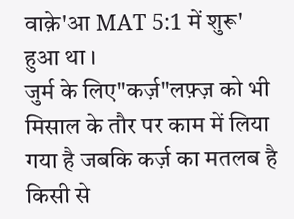वाक़े'आ MAT 5:1 में शुरू' हुआ था ।
जुर्म के लिए"कर्ज़"लफ़्ज़ को भी मिसाल के तौर पर काम में लिया गया है जबकि कर्ज़ का मतलब है किसी से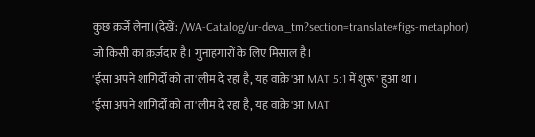कुछ क़र्जे लेना।(देखें: /WA-Catalog/ur-deva_tm?section=translate#figs-metaphor)
जो किसी का क़र्ज़दार है। गुनाहगारों के लिए मिसाल है।
'ईसा अपने शागिर्दों को ता'लीम दे रहा है, यह वाक़े'आ MAT 5:1 में शुरू' हुआ था ।
'ईसा अपने शागिर्दों को ता'लीम दे रहा है, यह वाक़े'आ MAT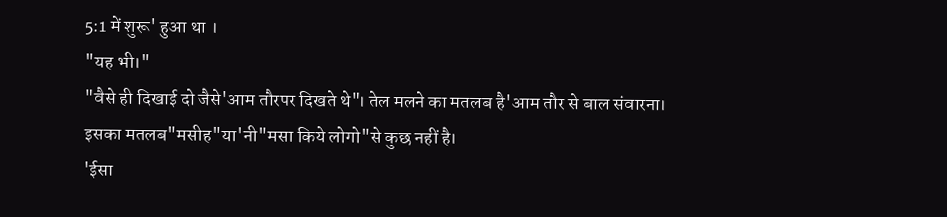5:1 में शुरू' हुआ था ।
"यह भी।"
"वैसे ही दिखाई दो जैसे'आम तौरपर दिखते थे"। तेल मलने का मतलब है'आम तौर से बाल संवारना। इसका मतलब"मसीह"या'नी"मसा किये लोगो"से कुछ नहीं है।
'ईसा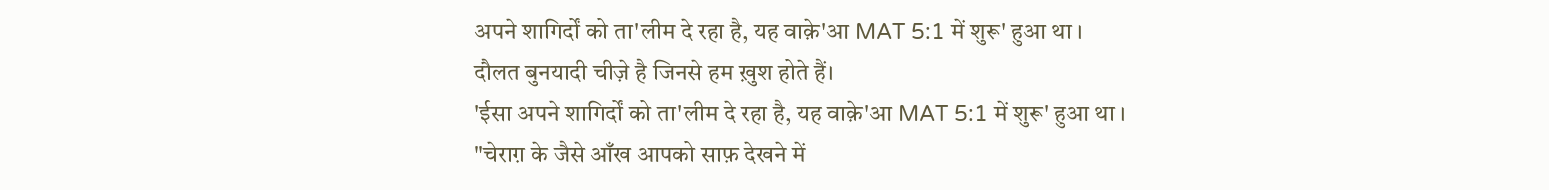अपने शागिर्दों को ता'लीम दे रहा है, यह वाक़े'आ MAT 5:1 में शुरू' हुआ था ।
दौलत बुनयादी चीज़े है जिनसे हम ख़ुश होते हैं।
'ईसा अपने शागिर्दों को ता'लीम दे रहा है, यह वाक़े'आ MAT 5:1 में शुरू' हुआ था ।
"चेराग़ के जैसे आँख आपको साफ़ देखने में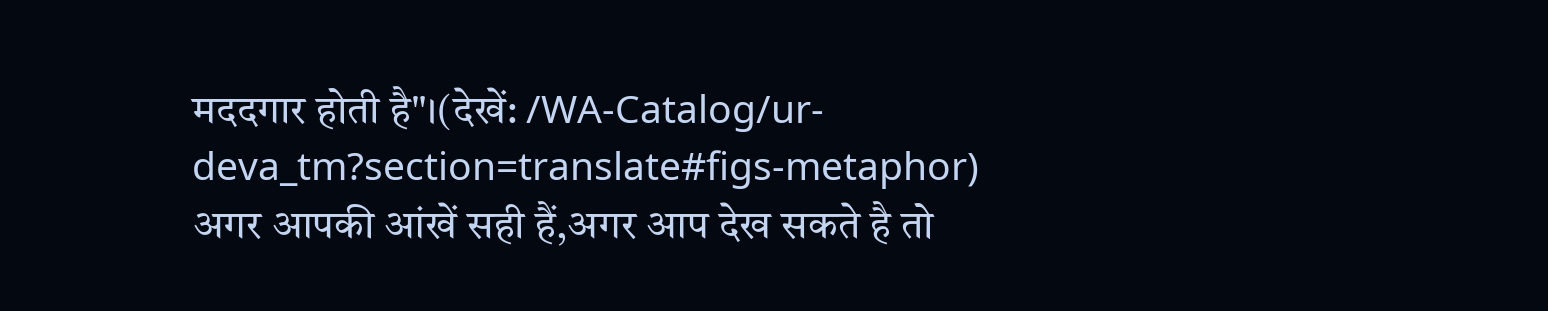मददगार होती है"।(देखें: /WA-Catalog/ur-deva_tm?section=translate#figs-metaphor)
अगर आपकी आंखें सही हैं,अगर आप देख सकते है तो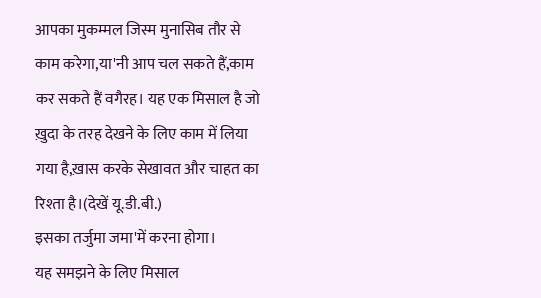आपका मुकम्मल जिस्म मुनासिब तौर से काम करेगा,या'नी आप चल सकते हैं,काम कर सकते हैं वगैरह। यह एक मिसाल है जो ख़ुदा के तरह देखने के लिए काम में लिया गया है,ख़ास करके सेखावत और चाहत का रिश्ता है।(देखें यू.डी.बी.)
इसका तर्जुमा जमा'में करना होगा।
यह समझने के लिए मिसाल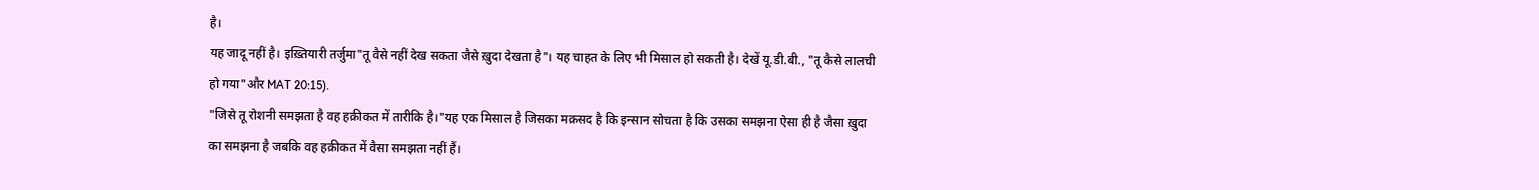है।
यह जादू नहीं है। इख़्तियारी तर्जुमा"तू वैसे नहीं देख सकता जैसे ख़ुदा देखता है"। यह चाहत के लिए भी मिसाल हो सकती है। देखें यू.डी.बी., "तू कैसे लालची हो गया"और MAT 20:15).
"जिसे तू रोशनी समझता है वह हक़ीकत में तारीकि है।"यह एक मिसाल है जिसका मक़सद है कि इन्सान सोचता है कि उसका समझना ऐसा ही है जैसा ख़ुदा का समझना है जबकि वह हक़ीकत में वैसा समझता नहीं हैं।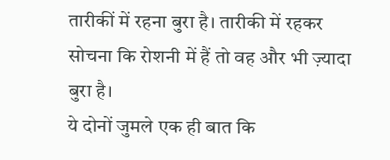तारीकीं में रहना बुरा है। तारीकी में रहकर सोचना कि रोशनी में हैं तो वह और भी ज़्यादा बुरा है।
ये दोनों जुमले एक ही बात कि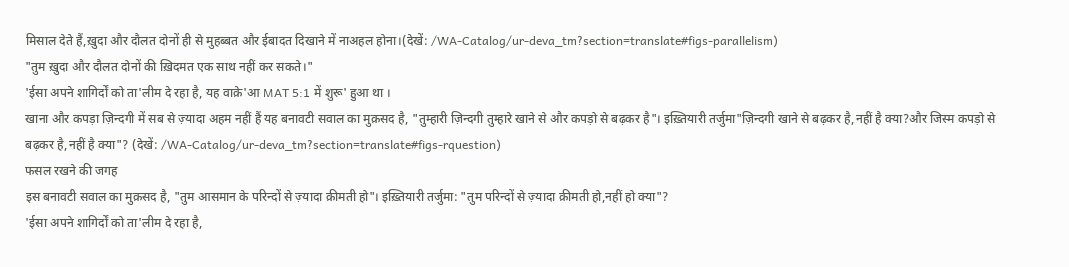मिसाल देते हैं,ख़ुदा और दौलत दोनों ही से मुहब्बत और ईबादत दिखाने में नाअहल होना।(देखें: /WA-Catalog/ur-deva_tm?section=translate#figs-parallelism)
"तुम ख़ुदा और दौलत दोनों की ख़िदमत एक साथ नहीं कर सकते।"
'ईसा अपने शागिर्दों को ता'लीम दे रहा है, यह वाक़े'आ MAT 5:1 में शुरू' हुआ था ।
खाना और कपड़ा ज़िन्दगी में सब से ज़्यादा अहम नहीं हैं यह बनावटी सवाल का मुक़सद है, "तुम्हारी ज़िन्दगी तुम्हारे खाने से और कपड़ो से बढ़कर है"। इख़्तियारी तर्जुमा"ज़िन्दगी खाने से बढ़कर है,नहीं है क्या?और जिस्म कपड़ो से बढ़कर है,नहीं है क्या"? (देखें: /WA-Catalog/ur-deva_tm?section=translate#figs-rquestion)
फसल रखने की जगह
इस बनावटी सवाल का मुक़सद है, "तुम आसमान के परिन्दों से ज़्यादा क़ीमती हो"। इख़्तियारी तर्जुमा: "तुम परिन्दों से ज़्यादा क़ीमती हो,नहीं हो क्या"?
'ईसा अपने शागिर्दों को ता'लीम दे रहा है,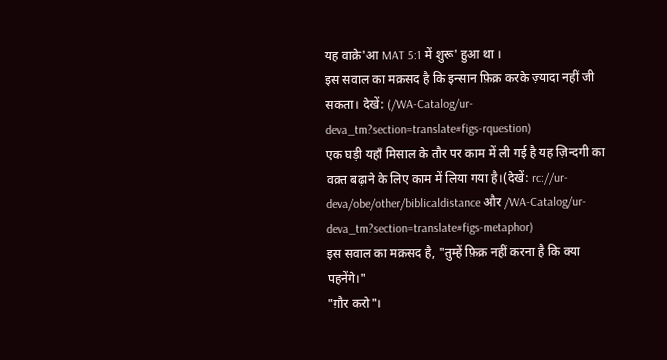यह वाक़े'आ MAT 5:1 में शुरू' हुआ था ।
इस सवाल का मक़सद है कि इन्सान फ़िक्र करके ज़्यादा नहीं जी सकता। देखें: (/WA-Catalog/ur-deva_tm?section=translate#figs-rquestion)
एक घड़ी यहाँ मिसाल के तौर पर काम में ली गई है यह ज़िन्दगी का वक़्त बढ़ाने के लिए काम में लिया गया है।(देखें: rc://ur-deva/obe/other/biblicaldistance और /WA-Catalog/ur-deva_tm?section=translate#figs-metaphor)
इस सवाल का मक़सद है, "तुम्हें फ़िक्र नहीं करना है कि क्या पहनेंगे।"
"ग़ौर करो"।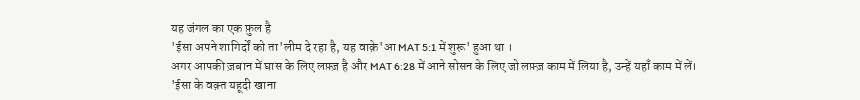यह जंगल का एक फ़ुल है
'ईसा अपने शागिर्दों को ता'लीम दे रहा है, यह वाक़े'आ MAT 5:1 में शुरू' हुआ था ।
अगर आपकी ज़बान में घास के लिए लफ़्ज़ है और MAT 6:28 में आने सोसन के लिए जो लफ़्ज़ काम में लिया है, उन्हें यहाँ काम में लें।
'ईसा के वक़्त यहूदी खाना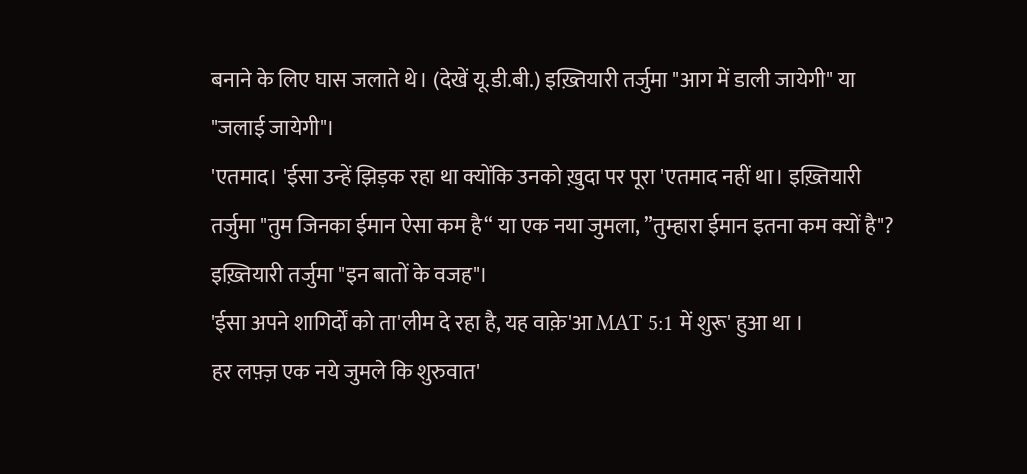बनाने के लिए घास जलाते थे। (देखें यू.डी.बी.) इख़्तियारी तर्जुमा "आग में डाली जायेगी" या "जलाई जायेगी"।
'एतमाद। 'ईसा उन्हें झिड़क रहा था क्योंकि उनको ख़ुदा पर पूरा 'एतमाद नहीं था। इख़्तियारी तर्जुमा "तुम जिनका ईमान ऐसा कम है“ या एक नया जुमला, ”तुम्हारा ईमान इतना कम क्यों है"?
इख़्तियारी तर्जुमा "इन बातों के वजह"।
'ईसा अपने शागिर्दों को ता'लीम दे रहा है, यह वाक़े'आ MAT 5:1 में शुरू' हुआ था ।
हर लफ़्ज़ एक नये जुमले कि शुरुवात'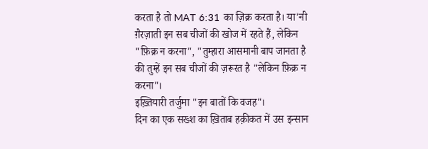करता है तो MAT 6:31 का ज़िक्र करता है। या'नी ग़ैरज़ाती इन सब चीजों की खोज में रहते हैं, लेकिन "फ़िक्र न करना", "तुम्हारा आसमानी बाप जानता है की तुम्हें इन सब चीजों की ज़रूरत है "लेकिन फ़िक्र न करना"।
इख़्तियारी तर्जुमा "इन बातों कि वजह"।
दिन का एक सख्श का ख़िताब हक़ीकत में उस इन्सान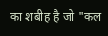का शबीह है जो "कल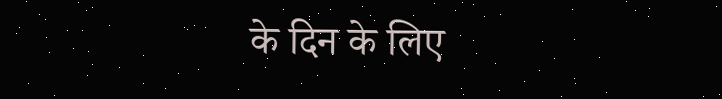के दिन के लिए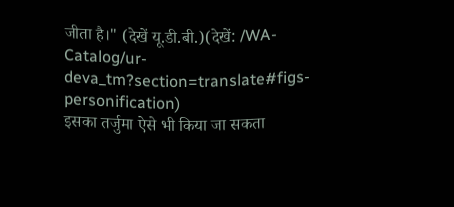जीता है।" (देखें यू.डी.बी.)(देखें: /WA-Catalog/ur-deva_tm?section=translate#figs-personification)
इसका तर्जुमा ऐसे भी किया जा सकता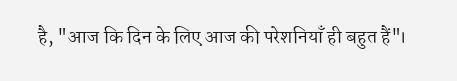है, "आज कि दिन के लिए आज की परेशनियाँ ही बहुत हैं"।